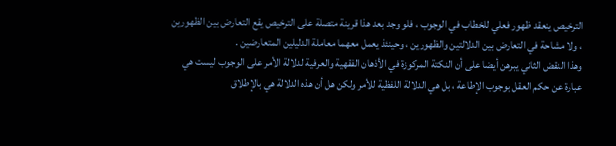الترخيص ينعقد ظهور فعلي للخطاب في الوجوب ، فلو وجد بعد هذا قرينة متصلة على الترخيص يقع التعارض بين الظهورين ، ولا مشاحة في التعارض بين الدلالتين والظهورين ، وحينئذ يعمل معهما معاملة الدليلين المتعارضين .
وهذا النقض الثاني يبرهن أيضا على أن النكتة المركوزة في الأذهان الفقهية والعرفية لدلالة الأمر على الوجوب ليست هي عبارة عن حكم العقل بوجوب الإطاعة ، بل هي الدلالة اللفظية للأمر ولكن هل أن هذه الدلالة هي بالإطلاق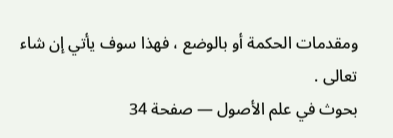ومقدمات الحكمة أو بالوضع ، فهذا سوف يأتي إن شاء تعالى .
بحوث في علم الأصول — صفحة 34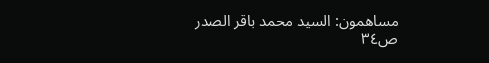مساهمون: السيد محمد باقر الصدر
ص٣٤